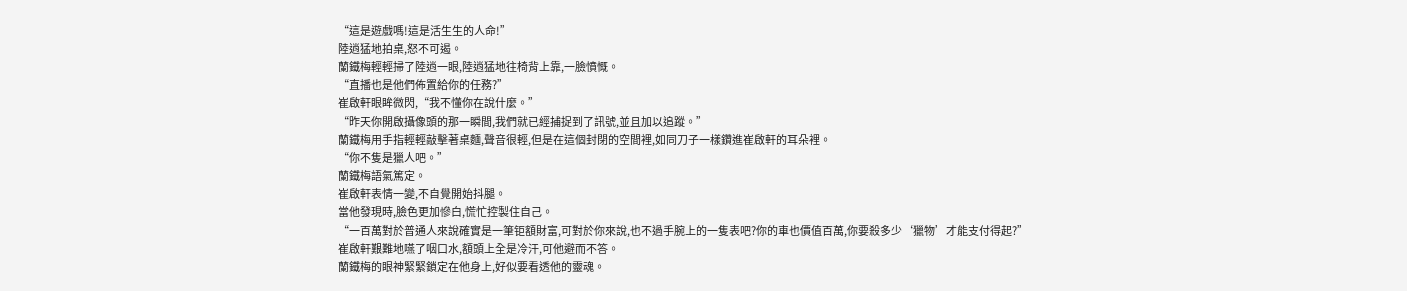“這是遊戲嗎!這是活生生的人命!”
陸逍猛地拍桌,怒不可遏。
蘭鐵梅輕輕掃了陸逍一眼,陸逍猛地往椅背上靠,一臉憤慨。
“直播也是他們佈置給你的任務?”
崔啟軒眼眸微閃,“我不懂你在說什麼。”
“昨天你開啟攝像頭的那一瞬間,我們就已經捕捉到了訊號,並且加以追蹤。”
蘭鐵梅用手指輕輕敲擊著桌麵,聲音很輕,但是在這個封閉的空間裡,如同刀子一樣鑽進崔啟軒的耳朵裡。
“你不隻是獵人吧。”
蘭鐵梅語氣篤定。
崔啟軒表情一變,不自覺開始抖腿。
當他發現時,臉色更加慘白,慌忙控製住自己。
“一百萬對於普通人來說確實是一筆钜額財富,可對於你來說,也不過手腕上的一隻表吧?你的車也價值百萬,你要殺多少‘獵物’才能支付得起?”
崔啟軒艱難地嚥了咽口水,額頭上全是冷汗,可他避而不答。
蘭鐵梅的眼神緊緊鎖定在他身上,好似要看透他的靈魂。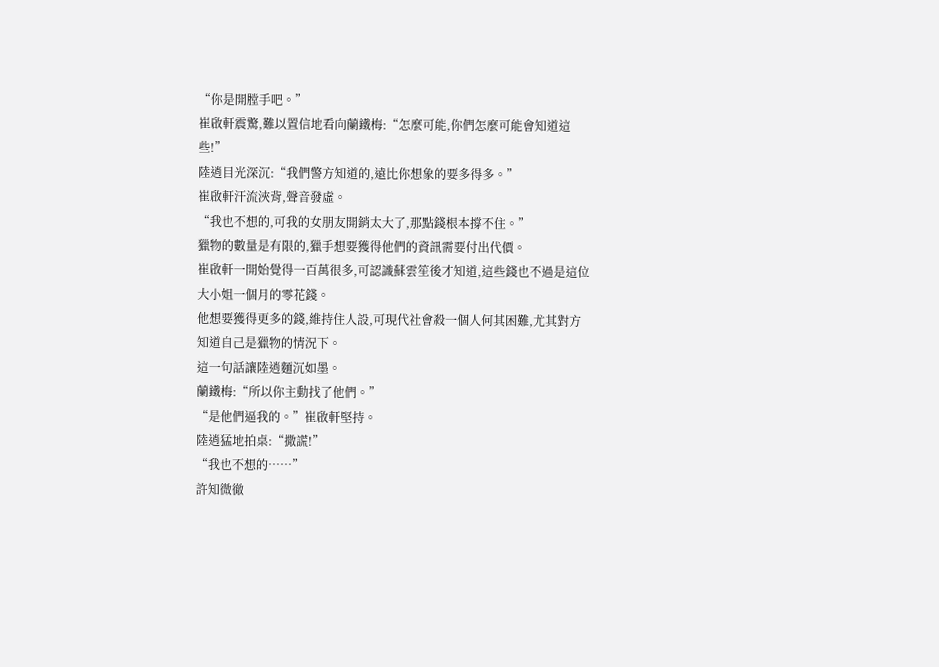“你是開膛手吧。”
崔啟軒震驚,難以置信地看向蘭鐵梅:“怎麼可能,你們怎麼可能會知道這些!”
陸逍目光深沉:“我們警方知道的,遠比你想象的要多得多。”
崔啟軒汗流浹背,聲音發虛。
“我也不想的,可我的女朋友開銷太大了,那點錢根本撐不住。”
獵物的數量是有限的,獵手想要獲得他們的資訊需要付出代價。
崔啟軒一開始覺得一百萬很多,可認識蘇雲笙後才知道,這些錢也不過是這位大小姐一個月的零花錢。
他想要獲得更多的錢,維持住人設,可現代社會殺一個人何其困難,尤其對方知道自己是獵物的情況下。
這一句話讓陸逍麵沉如墨。
蘭鐵梅:“所以你主動找了他們。”
“是他們逼我的。”崔啟軒堅持。
陸逍猛地拍桌:“撒謊!”
“我也不想的……”
許知微徹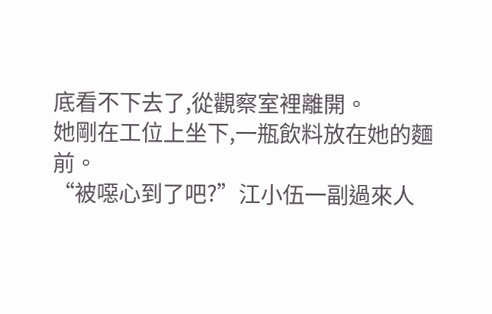底看不下去了,從觀察室裡離開。
她剛在工位上坐下,一瓶飲料放在她的麵前。
“被噁心到了吧?”江小伍一副過來人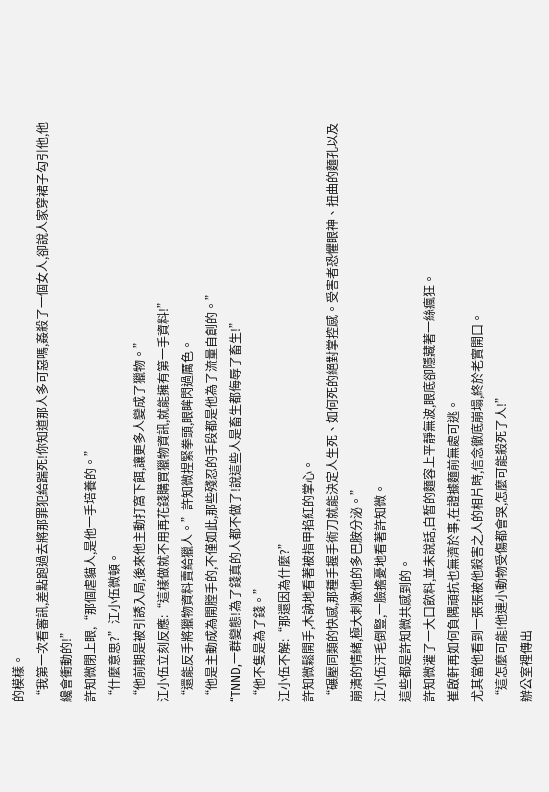的模樣。
“我第一次看審訊,差點跑過去將那罪犯給踹死!你知道那人多可惡嗎,姦殺了一個女人,卻說人家穿裙子勾引他,他纔會衝動的!”
許知微閉上眼,“那個虐貓人,是他一手培養的。”
“什麼意思?”江小伍微頓。
“他前期是被引誘入局,後來他主動打窩下餌,讓更多人變成了獵物。”
江小伍立刻反應:“這樣做就不用再花錢購買獵物資訊,就能擁有第一手資料!”
“還能反手將獵物資料賣給獵人。”許知微捏緊拳頭,眼眸閃過厲色。
“他是主動成為開膛手的,不僅如此,那些殘忍的手段都是他為了流量自創的。”
“TNND,一群變態!為了錢真的人都不做了!說這些人是畜生都侮辱了畜生!”
“他不隻是為了錢。”
江小伍不解:“那還因為什麼?”
許知微鬆開手,木訥地看著被指甲掐紅的掌心。
“碾壓同類的快感,那種手握手術刀就能決定人生死、如何死的絕對掌控感。受害者恐懼眼神、扭曲的麵孔以及崩潰的情緒,極大刺激他的多巴胺分泌。”
江小伍汗毛倒豎,一臉擔憂地看著許知微。
這些都是許知微共感到的。
許知微灌了一大口飲料,並未說話,白皙的麵容上平靜無波,眼底卻隱藏著一絲瘋狂。
崔啟軒再如何負隅頑抗也無濟於事,在證據麵前無處可逃。
尤其當他看到一張張被他殺害之人的相片時,信念徹底崩塌,終於老實開口。
“這怎麼可能!他連小動物受傷都會哭,怎麼可能殺死了人!”
辦公室裡傳出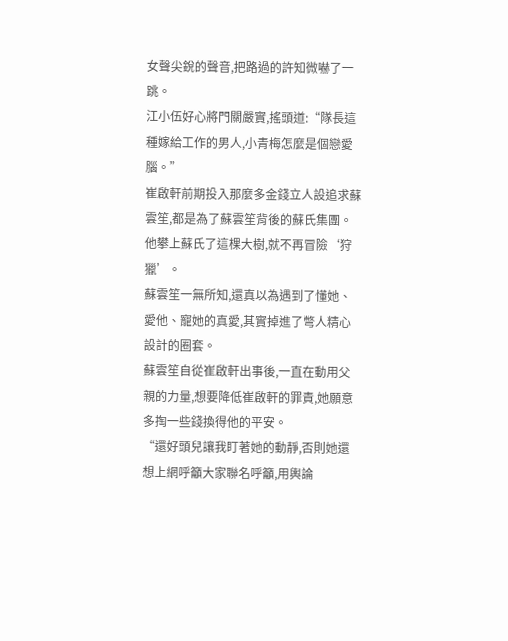女聲尖銳的聲音,把路過的許知微嚇了一跳。
江小伍好心將門關嚴實,搖頭道:“隊長這種嫁給工作的男人,小青梅怎麼是個戀愛腦。”
崔啟軒前期投入那麼多金錢立人設追求蘇雲笙,都是為了蘇雲笙背後的蘇氏集團。
他攀上蘇氏了這棵大樹,就不再冒險‘狩獵’。
蘇雲笙一無所知,還真以為遇到了懂她、愛他、寵她的真愛,其實掉進了彆人精心設計的圈套。
蘇雲笙自從崔啟軒出事後,一直在動用父親的力量,想要降低崔啟軒的罪責,她願意多掏一些錢換得他的平安。
“還好頭兒讓我盯著她的動靜,否則她還想上網呼籲大家聯名呼籲,用輿論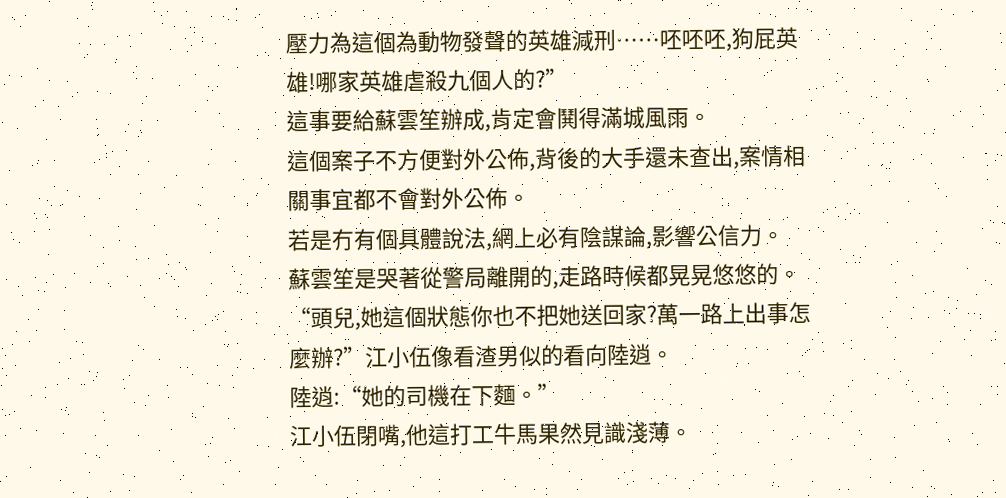壓力為這個為動物發聲的英雄減刑……呸呸呸,狗屁英雄!哪家英雄虐殺九個人的?”
這事要給蘇雲笙辦成,肯定會鬨得滿城風雨。
這個案子不方便對外公佈,背後的大手還未查出,案情相關事宜都不會對外公佈。
若是冇有個具體說法,網上必有陰謀論,影響公信力。
蘇雲笙是哭著從警局離開的,走路時候都晃晃悠悠的。
“頭兒,她這個狀態你也不把她送回家?萬一路上出事怎麼辦?”江小伍像看渣男似的看向陸逍。
陸逍:“她的司機在下麵。”
江小伍閉嘴,他這打工牛馬果然見識淺薄。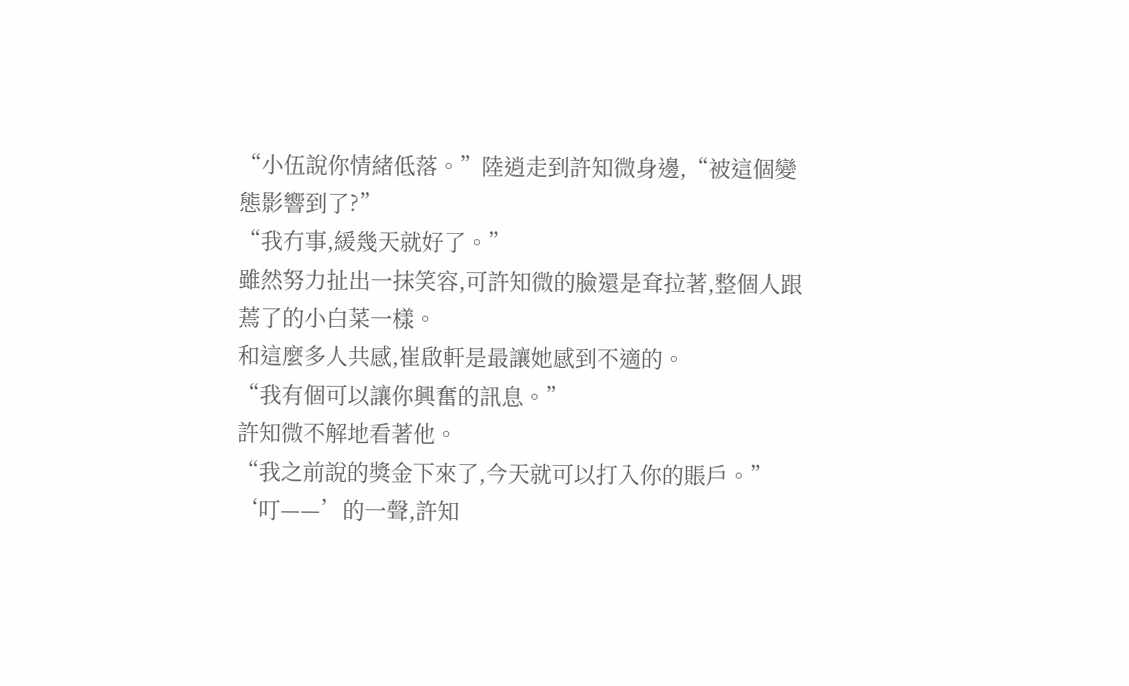“小伍說你情緒低落。”陸逍走到許知微身邊,“被這個變態影響到了?”
“我冇事,緩幾天就好了。”
雖然努力扯出一抹笑容,可許知微的臉還是耷拉著,整個人跟蔫了的小白菜一樣。
和這麼多人共感,崔啟軒是最讓她感到不適的。
“我有個可以讓你興奮的訊息。”
許知微不解地看著他。
“我之前說的獎金下來了,今天就可以打入你的賬戶。”
‘叮——’的一聲,許知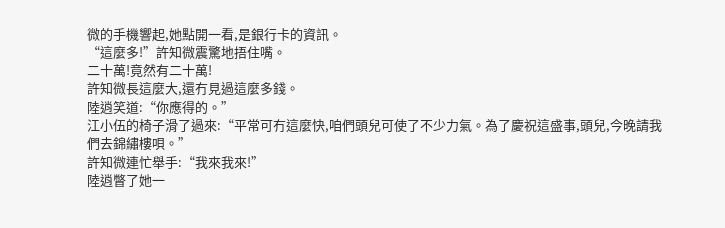微的手機響起,她點開一看,是銀行卡的資訊。
“這麼多!”許知微震驚地捂住嘴。
二十萬!竟然有二十萬!
許知微長這麼大,還冇見過這麼多錢。
陸逍笑道:“你應得的。”
江小伍的椅子滑了過來:“平常可冇這麼快,咱們頭兒可使了不少力氣。為了慶祝這盛事,頭兒,今晚請我們去錦繡樓唄。”
許知微連忙舉手:“我來我來!”
陸逍瞥了她一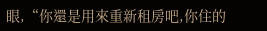眼,“你還是用來重新租房吧,你住的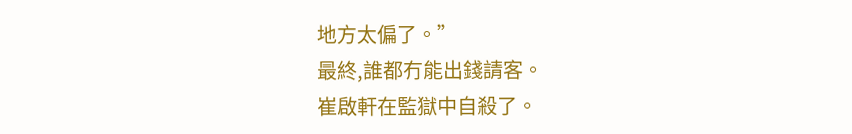地方太偏了。”
最終,誰都冇能出錢請客。
崔啟軒在監獄中自殺了。